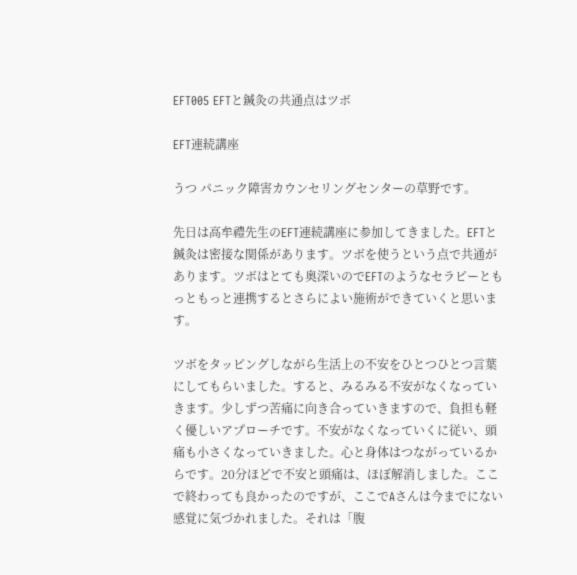EFT005 EFTと鍼灸の共通点はツボ

EFT連続講座

うつ パニック障害カウンセリングセンターの草野です。

先日は高牟禮先生のEFT連続講座に参加してきました。EFTと鍼灸は密接な関係があります。ツボを使うという点で共通があります。ツボはとても奥深いのでEFTのようなセラピーともっともっと連携するとさらによい施術ができていくと思います。

ツボをタッピングしながら生活上の不安をひとつひとつ言葉にしてもらいました。すると、みるみる不安がなくなっていきます。少しずつ苦痛に向き合っていきますので、負担も軽く優しいアプローチです。不安がなくなっていくに従い、頭痛も小さくなっていきました。心と身体はつながっているからです。20分ほどで不安と頭痛は、ほぼ解消しました。ここで終わっても良かったのですが、ここでAさんは今までにない感覚に気づかれました。それは「腹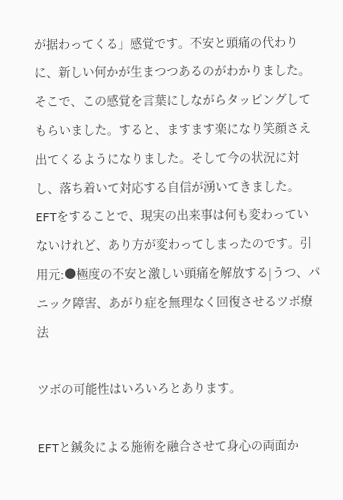が据わってくる」感覚です。不安と頭痛の代わりに、新しい何かが生まつつあるのがわかりました。そこで、この感覚を言葉にしながらタッピングしてもらいました。すると、ますます楽になり笑顔さえ出てくるようになりました。そして今の状況に対し、落ち着いて対応する自信が湧いてきました。EFTをすることで、現実の出来事は何も変わっていないけれど、あり方が変わってしまったのです。引用元:●極度の不安と激しい頭痛を解放する|うつ、パニック障害、あがり症を無理なく回復させるツボ療法

ツボの可能性はいろいろとあります。

EFTと鍼灸による施術を融合させて身心の両面か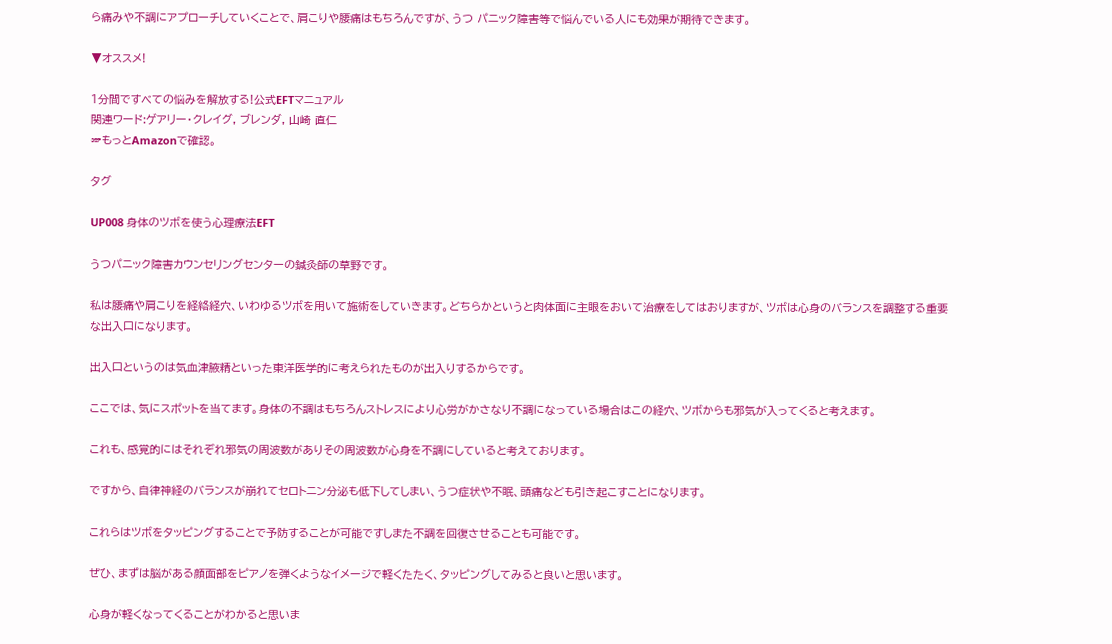ら痛みや不調にアプローチしていくことで、肩こりや腰痛はもちろんですが、うつ パニック障害等で悩んでいる人にも効果が期待できます。

▼オススメ!

1分間ですべての悩みを解放する!公式EFTマニュアル
関連ワード:ゲアリー・クレイグ, ブレンダ, 山崎 直仁
☞もっとAmazonで確認。

タグ

UP008 身体のツボを使う心理療法EFT

うつパニック障害カウンセリングセンターの鍼灸師の草野です。

私は腰痛や肩こりを経絡経穴、いわゆるツボを用いて施術をしていきます。どちらかというと肉体面に主眼をおいて治療をしてはおりますが、ツボは心身のバランスを調整する重要な出入口になります。

出入口というのは気血津腋精といった東洋医学的に考えられたものが出入りするからです。

ここでは、気にスポットを当てます。身体の不調はもちろんストレスにより心労がかさなり不調になっている場合はこの経穴、ツボからも邪気が入ってくると考えます。

これも、感覚的にはそれぞれ邪気の周波数がありその周波数が心身を不調にしていると考えております。

ですから、自律神経のバランスが崩れてセロトニン分泌も低下してしまい、うつ症状や不眠、頭痛なども引き起こすことになります。

これらはツボをタッピングすることで予防することが可能ですしまた不調を回復させることも可能です。

ぜひ、まずは脳がある顔面部をピアノを弾くようなイメージで軽くたたく、タッピングしてみると良いと思います。

心身が軽くなってくることがわかると思いま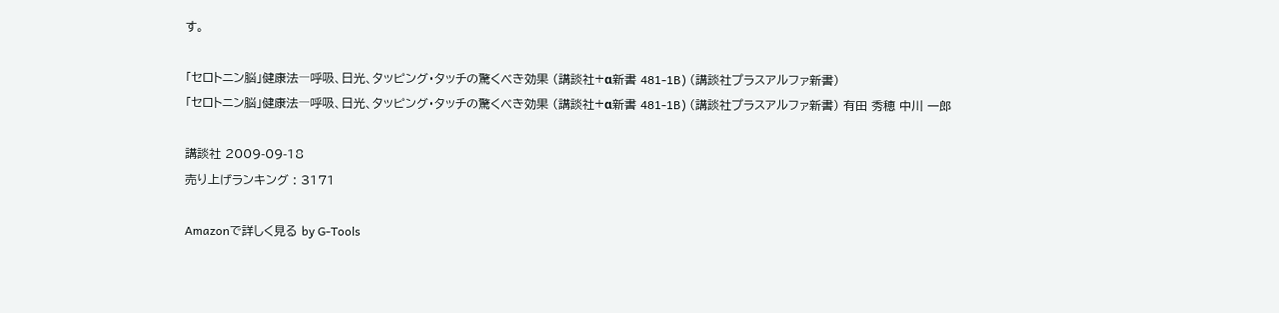す。

「セロトニン脳」健康法―呼吸、日光、タッピング・タッチの驚くべき効果 (講談社+α新書 481-1B) (講談社プラスアルファ新書)
「セロトニン脳」健康法―呼吸、日光、タッピング・タッチの驚くべき効果 (講談社+α新書 481-1B) (講談社プラスアルファ新書) 有田 秀穂 中川 一郎

講談社 2009-09-18
売り上げランキング : 3171

Amazonで詳しく見る by G-Tools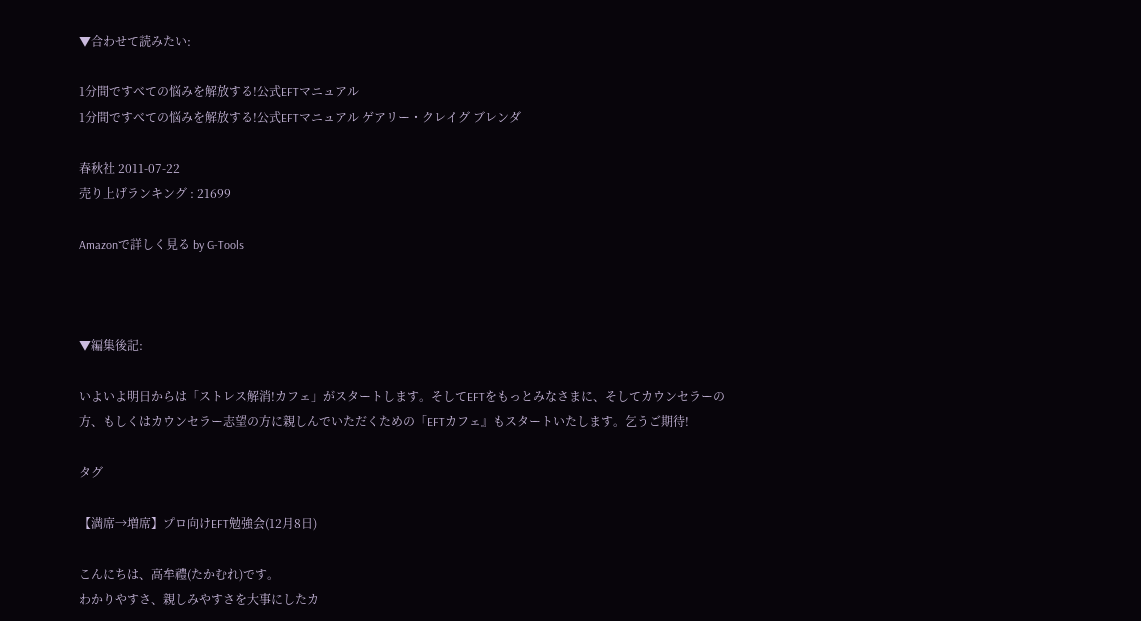▼合わせて読みたい:

1分間ですべての悩みを解放する!公式EFTマニュアル
1分間ですべての悩みを解放する!公式EFTマニュアル ゲアリー・クレイグ ブレンダ

春秋社 2011-07-22
売り上げランキング : 21699

Amazonで詳しく見る by G-Tools



▼編集後記:

いよいよ明日からは「ストレス解消!カフェ」がスタートします。そしてEFTをもっとみなさまに、そしてカウンセラーの方、もしくはカウンセラー志望の方に親しんでいただくための「EFTカフェ』もスタートいたします。乞うご期待!

タグ

【満席→増席】プロ向けEFT勉強会(12月8日)

こんにちは、高牟禮(たかむれ)です。
わかりやすさ、親しみやすさを大事にしたカ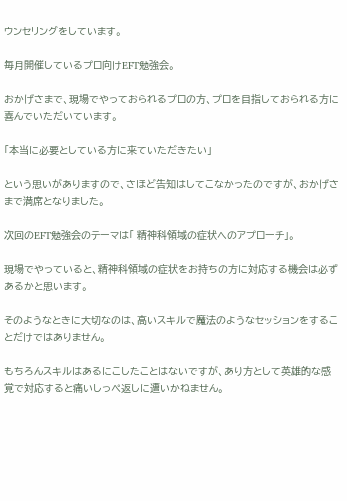ウンセリングをしています。

毎月開催しているプロ向けEFT勉強会。

おかげさまで、現場でやっておられるプロの方、プロを目指しておられる方に喜んでいただいています。

「本当に必要としている方に来ていただきたい」

という思いがありますので、さほど告知はしてこなかったのですが、おかげさまで満席となりました。

次回のEFT勉強会のテーマは「 精神科領域の症状へのアプローチ」。

現場でやっていると、精神科領域の症状をお持ちの方に対応する機会は必ずあるかと思います。

そのようなときに大切なのは、高いスキルで魔法のようなセッションをすることだけではありません。

もちろんスキルはあるにこしたことはないですが、あり方として英雄的な感覚で対応すると痛いしっぺ返しに遭いかねません。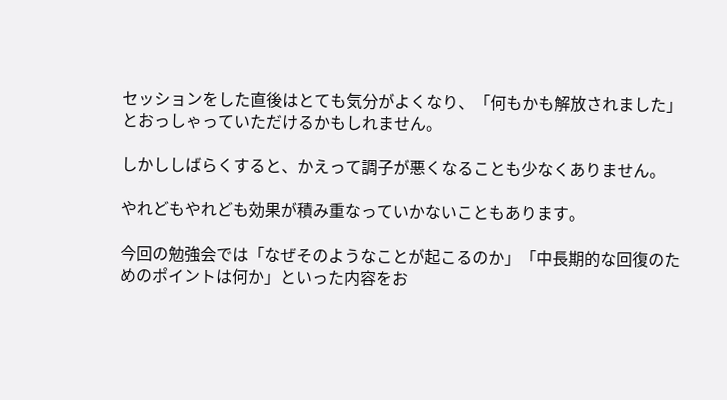セッションをした直後はとても気分がよくなり、「何もかも解放されました」とおっしゃっていただけるかもしれません。

しかししばらくすると、かえって調子が悪くなることも少なくありません。

やれどもやれども効果が積み重なっていかないこともあります。

今回の勉強会では「なぜそのようなことが起こるのか」「中長期的な回復のためのポイントは何か」といった内容をお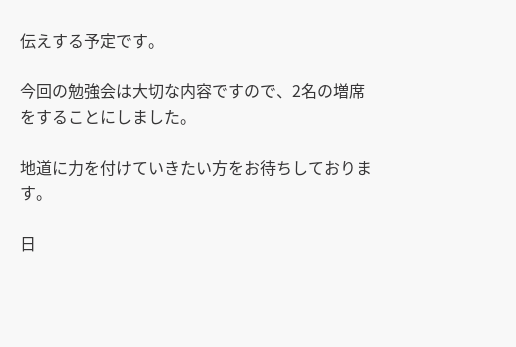伝えする予定です。

今回の勉強会は大切な内容ですので、2名の増席をすることにしました。

地道に力を付けていきたい方をお待ちしております。

日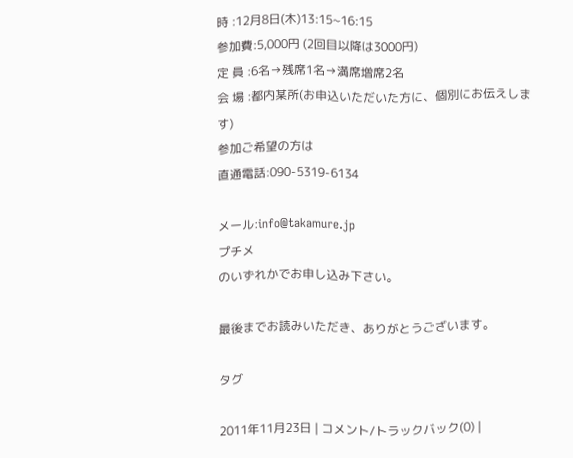時 :12月8日(木)13:15~16:15
参加費:5,000円 (2回目以降は3000円)
定 員 :6名→残席1名→満席増席2名
会 場 :都内某所(お申込いただいた方に、個別にお伝えします)
参加ご希望の方は
直通電話:090-5319-6134

メール:info@takamure.jp
プチメ
のいずれかでお申し込み下さい。

最後までお読みいただき、ありがとうございます。

タグ

2011年11月23日 | コメント/トラックバック(0) |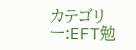カテゴリー:EFT勉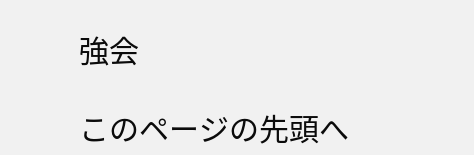強会

このページの先頭へ